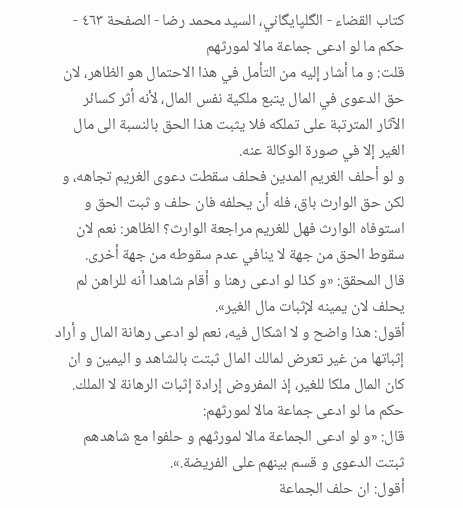كتاب القضاء - الگلپايگاني، السيد محمد رضا - الصفحة ٤٦٣ - حكم ما لو ادعى جماعة مالا لمورثهم
قلت: و ما أشار إليه من التأمل في هذا الاحتمال هو الظاهر، لان حق الدعوى في المال يتبع ملكية نفس المال، لأنه أثر كسائر الآثار المترتبة على تملكه فلا يثبت هذا الحق بالنسبة الى مال الغير إلا في صورة الوكالة عنه.
و لو أحلف الغريم المدين فحلف سقطت دعوى الغريم تجاهه، و لكن حق الوارث باق، فله أن يحلفه فان حلف و ثبت الحق و استوفاه الوارث فهل للغريم مراجعة الوارث؟ الظاهر: نعم لان سقوط الحق من جهة لا ينافي عدم سقوطه من جهة أخرى.
قال المحقق: «و كذا لو ادعى رهنا و أقام شاهدا أنه للراهن لم يحلف لان يمينه لإثبات مال الغير».
أقول: هذا واضح و لا اشكال فيه، نعم لو ادعى رهانة المال و أراد إثباتها من غير تعرض لمالك المال ثبتت بالشاهد و اليمين و ان كان المال ملكا للغير، إذ المفروض إرادة إثبات الرهانة لا الملك.
حكم ما لو ادعى جماعة مالا لمورثهم:
قال: «و لو ادعى الجماعة مالا لمورثهم و حلفوا مع شاهدهم ثبتت الدعوى و قسم بينهم على الفريضة.».
أقول: ان حلف الجماعة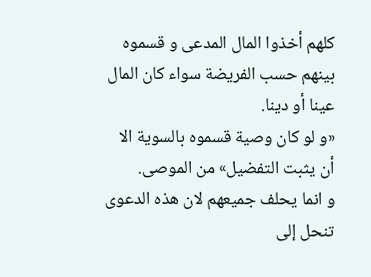كلهم أخذوا المال المدعى و قسموه بينهم حسب الفريضة سواء كان المال عينا أو دينا.
«و لو كان وصية قسموه بالسوية الا أن يثبت التفضيل» من الموصى.
و انما يحلف جميعهم لان هذه الدعوى تنحل إلى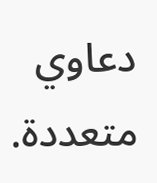دعاوي متعددة.